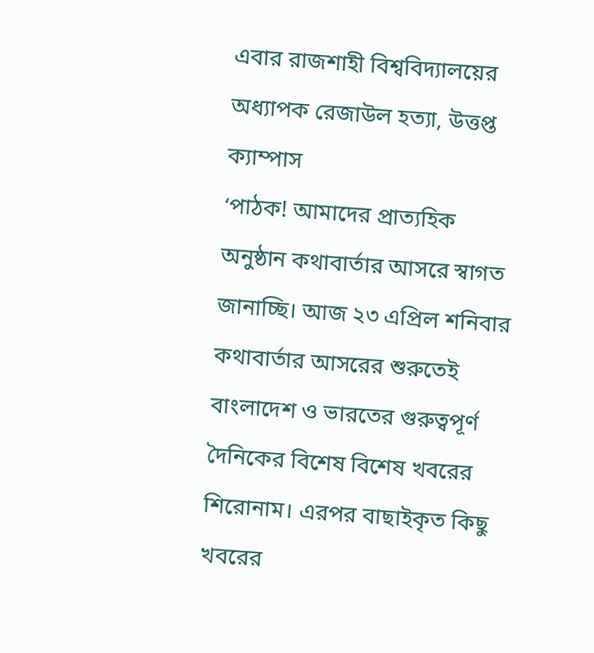এবার রাজশাহী বিশ্ববিদ্যালয়ের অধ্যাপক রেজাউল হত্যা, উত্তপ্ত ক্যাম্পাস
‘পাঠক! আমাদের প্রাত্যহিক অনুষ্ঠান কথাবার্তার আসরে স্বাগত জানাচ্ছি। আজ ২৩ এপ্রিল শনিবার কথাবার্তার আসরের শুরুতেই বাংলাদেশ ও ভারতের গুরুত্বপূর্ণ দৈনিকের বিশেষ বিশেষ খবরের শিরোনাম। এরপর বাছাইকৃত কিছু খবরের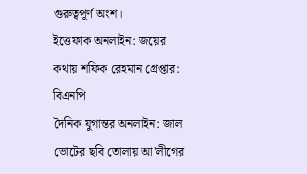গুরুত্বপূর্ণ অংশ।
ইত্তেফাক অনলাইন: জয়ের কথায় শফিক রেহমান গ্রেপ্তার: বিএনপি
দৈনিক যুগান্তর অনলাইন: জাল ভোটের ছবি তোলায় আ'লীগের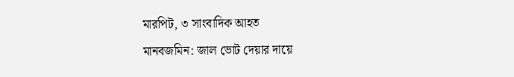মারপিট, ৩ সাংবাদিক আহত
মানবজমিন: জাল ভোট দেয়ার দায়ে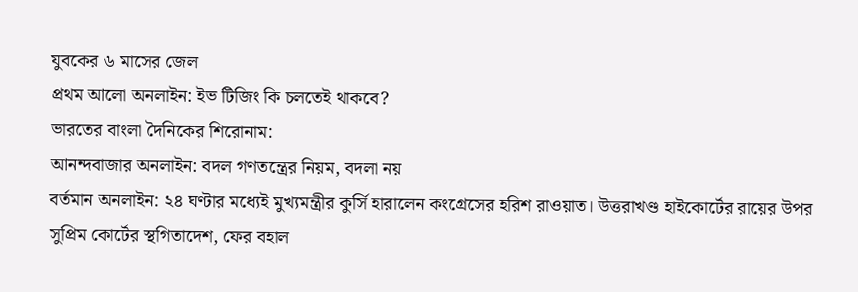যুবকের ৬ মাসের জেল
প্রথম আলো অনলাইন: ইভ টিজিং কি চলতেই থাকবে?
ভারতের বাংলা দৈনিকের শিরোনাম:
আনন্দবাজার অনলাইন: বদল গণতন্ত্রের নিয়ম, বদলা নয়
বর্তমান অনলাইন: ২৪ ঘণ্টার মধ্যেই মুখ্যমন্ত্রীর কুর্সি হারালেন কংগ্রেসের হরিশ রাওয়াত। উত্তরাখণ্ড হাইকোর্টের রায়ের উপর সুপ্রিম কোর্টের স্থগিতাদেশ, ফের বহাল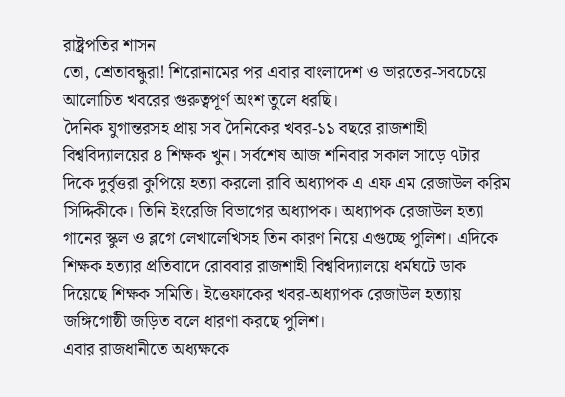রাষ্ট্রপতির শাসন
তো, শ্রেতাবন্ধুরা! শিরোনামের পর এবার বাংলাদেশ ও ভারতের-সবচেয়ে আলোচিত খবরের গুরুত্বপূর্ণ অংশ তুলে ধরছি।
দৈনিক যুগান্তরসহ প্রায় সব দৈনিকের খবর-১১ বছরে রাজশাহী বিশ্ববিদ্যালয়ের ৪ শিক্ষক খুন। সর্বশেষ আজ শনিবার সকাল সাড়ে ৭টার দিকে দুর্বৃত্তরা কুপিয়ে হত্যা করলো রাবি অধ্যাপক এ এফ এম রেজাউল করিম সিদ্দিকীকে। তিনি ইংরেজি বিভাগের অধ্যাপক। অধ্যাপক রেজাউল হত্যা
গানের স্কুল ও ব্লগে লেখালেখিসহ তিন কারণ নিয়ে এগুচ্ছে পুলিশ। এদিকে শিক্ষক হত্যার প্রতিবাদে রোববার রাজশাহী বিশ্ববিদ্যালয়ে ধর্মঘটে ডাক দিয়েছে শিক্ষক সমিতি। ইত্তেফাকের খবর-অধ্যাপক রেজাউল হত্যায় জঙ্গিগোষ্ঠী জড়িত বলে ধারণা করছে পুলিশ।
এবার রাজধানীতে অধ্যক্ষকে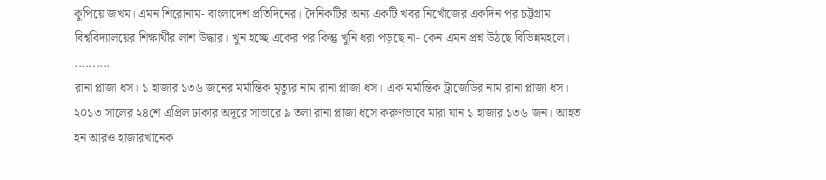কুপিয়ে জখম। এমন শিরোনাম- বাংলাদেশ প্রতিদিনের। দৈনিকটির অন্য একটি খবর নিখোঁজের একদিন পর চট্টগ্রাম বিশ্ববিদ্যালয়ের শিক্ষার্থীর লাশ উদ্ধার। খুন হচ্ছে একের পর কিন্তু খুনি ধরা পড়ছে না- কেন এমন প্রশ্ন উঠছে বিভিন্নমহলে।
..........
রানা প্লাজা ধস। ১ হাজার ১৩৬ জনের মর্মান্তিক মৃত্যুর নাম রানা প্লাজা ধস। এক মর্মান্তিক ট্রাজেডির নাম রানা প্লাজা ধস। ২০১৩ সালের ২৪শে এপ্রিল ঢাকার অদূরে সাভারে ৯ তলা রানা প্লাজা ধসে করুণভাবে মারা যান ১ হাজার ১৩৬ জন। আহত হন আরও হাজারখানেক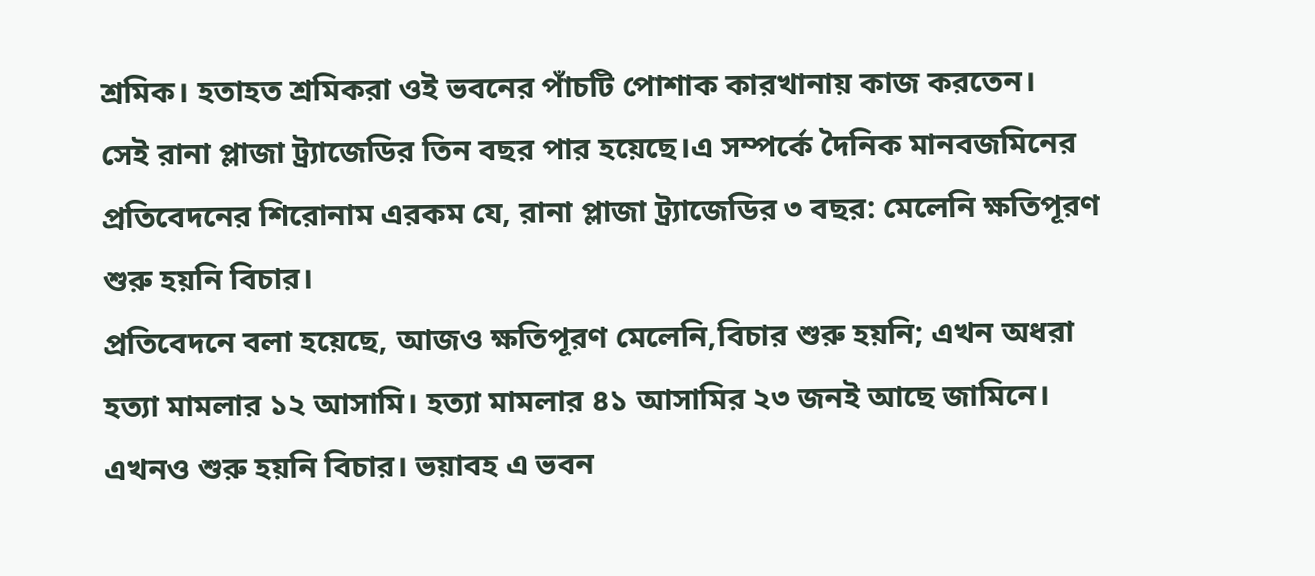শ্রমিক। হতাহত শ্রমিকরা ওই ভবনের পাঁচটি পোশাক কারখানায় কাজ করতেন।
সেই রানা প্লাজা ট্র্যাজেডির তিন বছর পার হয়েছে।এ সম্পর্কে দৈনিক মানবজমিনের প্রতিবেদনের শিরোনাম এরকম যে, রানা প্লাজা ট্র্যাজেডির ৩ বছর: মেলেনি ক্ষতিপূরণ শুরু হয়নি বিচার।
প্রতিবেদনে বলা হয়েছে, আজও ক্ষতিপূরণ মেলেনি,বিচার শুরু হয়নি; এখন অধরা হত্যা মামলার ১২ আসামি। হত্যা মামলার ৪১ আসামির ২৩ জনই আছে জামিনে। এখনও শুরু হয়নি বিচার। ভয়াবহ এ ভবন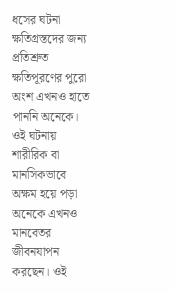ধসের ঘটনা ক্ষতিগ্রস্তদের জন্য প্রতিশ্রুত ক্ষতিপূরণের পুরো অংশ এখনও হাতে পাননি অনেকে। ওই ঘটনায় শারীরিক বা মানসিকভাবে অক্ষম হয়ে পড়া অনেকে এখনও মানবেতর জীবনযাপন করছেন। ওই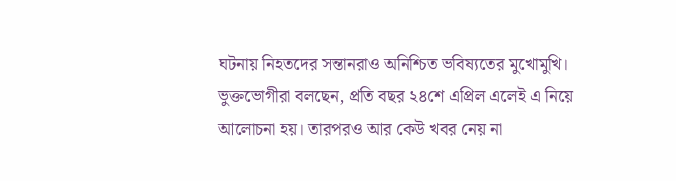ঘটনায় নিহতদের সন্তানরাও অনিশ্চিত ভবিষ্যতের মুখোমুখি। ভুক্তভোগীরা বলছেন, প্রতি বছর ২৪শে এপ্রিল এলেই এ নিয়ে আলোচনা হয়। তারপরও আর কেউ খবর নেয় না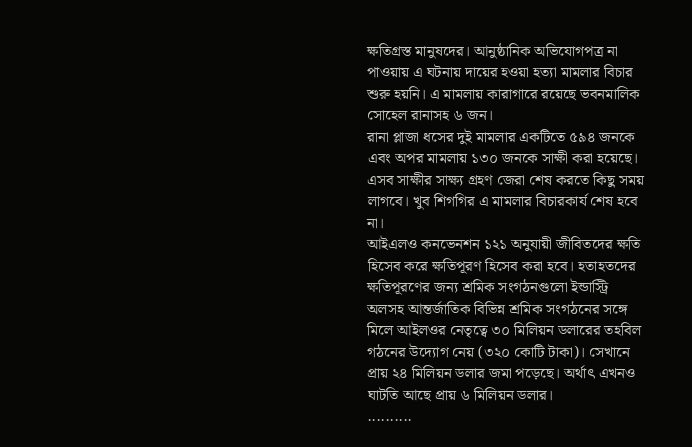ক্ষতিগ্রস্ত মানুষদের। আনুষ্ঠানিক অভিযোগপত্র না পাওয়ায় এ ঘটনায় দায়ের হওয়া হত্যা মামলার বিচার শুরু হয়নি। এ মামলায় কারাগারে রয়েছে ভবনমালিক সোহেল রানাসহ ৬ জন।
রানা প্লাজা ধসের দুই মামলার একটিতে ৫৯৪ জনকে এবং অপর মামলায় ১৩০ জনকে সাক্ষী করা হয়েছে। এসব সাক্ষীর সাক্ষ্য গ্রহণ জেরা শেষ করতে কিছু সময় লাগবে। খুব শিগগির এ মামলার বিচারকার্য শেষ হবে না।
আইএলও কনভেনশন ১২১ অনুযায়ী জীবিতদের ক্ষতি হিসেব করে ক্ষতিপূরণ হিসেব করা হবে। হতাহতদের ক্ষতিপূরণের জন্য শ্রমিক সংগঠনগুলো ইন্ডাস্ট্রি অলসহ আন্তর্জাতিক বিভিন্ন শ্রমিক সংগঠনের সঙ্গে মিলে আইলওর নেতৃত্বে ৩০ মিলিয়ন ডলারের তহবিল গঠনের উদ্যোগ নেয় (৩২০ কোটি টাকা)। সেখানে প্রায় ২৪ মিলিয়ন ডলার জমা পড়েছে। অর্থাৎ এখনও ঘাটতি আছে প্রায় ৬ মিলিয়ন ডলার।
..........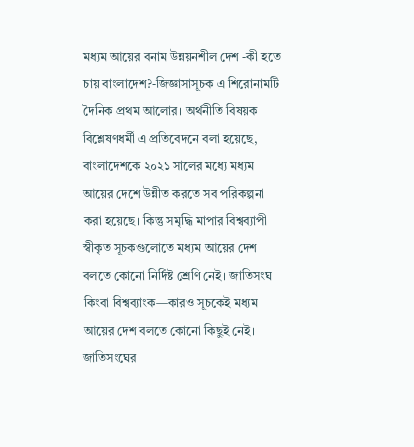মধ্যম আয়ের বনাম উন্নয়নশীল দেশ -কী হতে চায় বাংলাদেশ?-জিজ্ঞাসাসূচক এ শিরোনামটি দৈনিক প্রথম আলোর। অর্থনীতি বিষয়ক বিশ্লেষণধর্মী এ প্রতিবেদনে বলা হয়েছে, বাংলাদেশকে ২০২১ সালের মধ্যে মধ্যম আয়ের দেশে উন্নীত করতে সব পরিকল্পনা করা হয়েছে। কিন্তু সমৃদ্ধি মাপার বিশ্বব্যাপী স্বীকৃত সূচকগুলোতে মধ্যম আয়ের দেশ বলতে কোনো নির্দিষ্ট শ্রেণি নেই। জাতিসংঘ কিংবা বিশ্বব্যাংক—কারও সূচকেই মধ্যম আয়ের দেশ বলতে কোনো কিছুই নেই।
জাতিসংঘের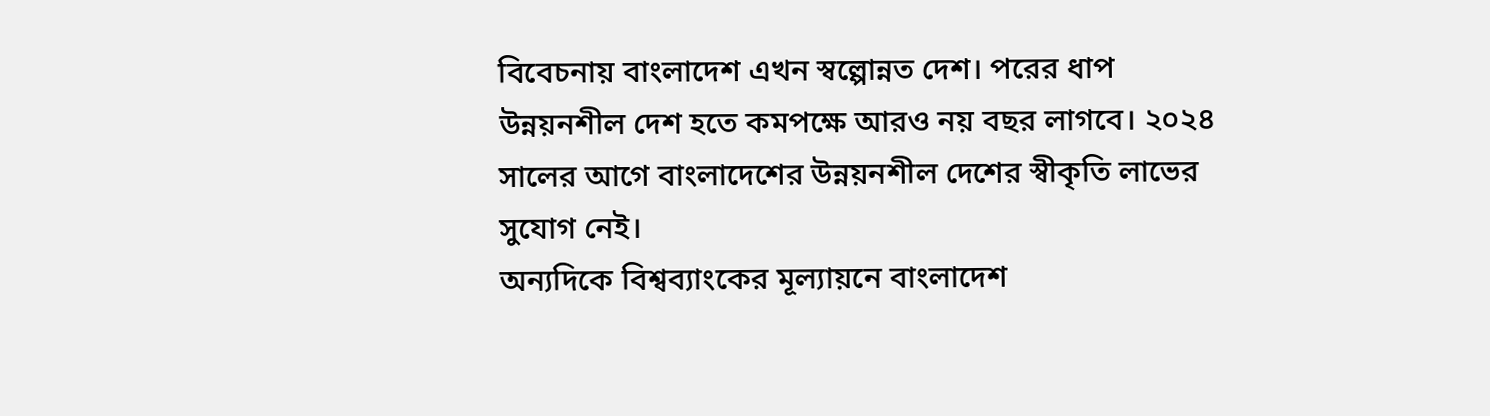বিবেচনায় বাংলাদেশ এখন স্বল্পোন্নত দেশ। পরের ধাপ উন্নয়নশীল দেশ হতে কমপক্ষে আরও নয় বছর লাগবে। ২০২৪ সালের আগে বাংলাদেশের উন্নয়নশীল দেশের স্বীকৃতি লাভের সুযোগ নেই।
অন্যদিকে বিশ্বব্যাংকের মূল্যায়নে বাংলাদেশ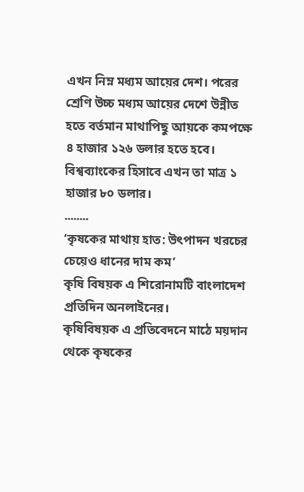এখন নিম্ন মধ্যম আয়ের দেশ। পরের শ্রেণি উচ্চ মধ্যম আয়ের দেশে উন্নীত হতে বর্তমান মাথাপিছু আয়কে কমপক্ষে ৪ হাজার ১২৬ ডলার হতে হবে। বিশ্বব্যাংকের হিসাবে এখন তা মাত্র ১ হাজার ৮০ ডলার।
........
‘কৃষকের মাথায় হাত: উৎপাদন খরচের চেয়েও ধানের দাম কম’
কৃষি বিষয়ক এ শিরোনামটি বাংলাদেশ প্রতিদিন অনলাইনের।
কৃষিবিষয়ক এ প্রতিবেদনে মাঠে ময়দান থেকে কৃষকের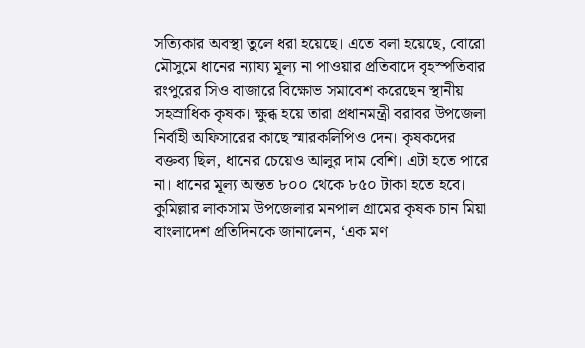সত্যিকার অবস্থা তুলে ধরা হয়েছে। এতে বলা হয়েছে, বোরো মৌসুমে ধানের ন্যায্য মূল্য না পাওয়ার প্রতিবাদে বৃহস্পতিবার রংপুরের সিও বাজারে বিক্ষোভ সমাবেশ করেছেন স্থানীয় সহস্রাধিক কৃষক। ক্ষুব্ধ হয়ে তারা প্রধানমন্ত্রী বরাবর উপজেলা নির্বাহী অফিসারের কাছে স্মারকলিপিও দেন। কৃষকদের বক্তব্য ছিল, ধানের চেয়েও আলুর দাম বেশি। এটা হতে পারে না। ধানের মূল্য অন্তত ৮০০ থেকে ৮৫০ টাকা হতে হবে। কুমিল্লার লাকসাম উপজেলার মনপাল গ্রামের কৃষক চান মিয়া বাংলাদেশ প্রতিদিনকে জানালেন, ‘এক মণ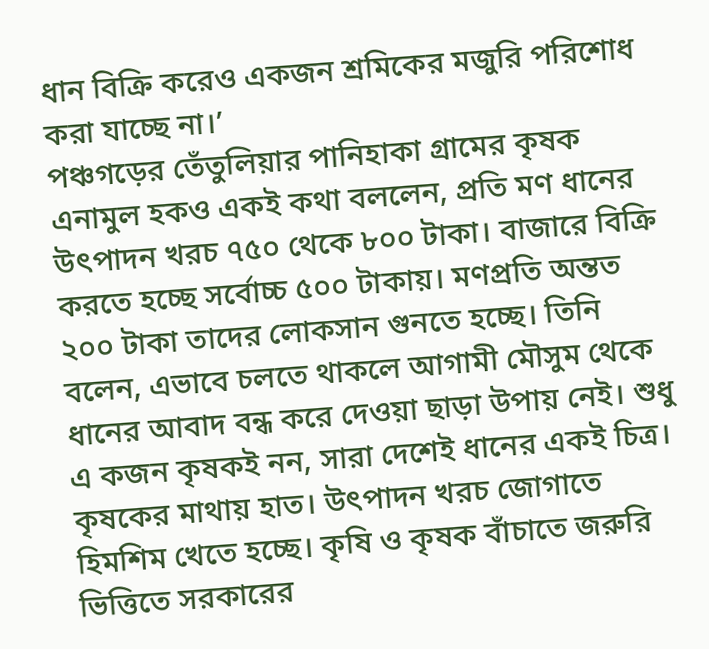ধান বিক্রি করেও একজন শ্রমিকের মজুরি পরিশোধ করা যাচ্ছে না।’
পঞ্চগড়ের তেঁতুলিয়ার পানিহাকা গ্রামের কৃষক এনামুল হকও একই কথা বললেন, প্রতি মণ ধানের উৎপাদন খরচ ৭৫০ থেকে ৮০০ টাকা। বাজারে বিক্রি করতে হচ্ছে সর্বোচ্চ ৫০০ টাকায়। মণপ্রতি অন্তত ২০০ টাকা তাদের লোকসান গুনতে হচ্ছে। তিনি বলেন, এভাবে চলতে থাকলে আগামী মৌসুম থেকে ধানের আবাদ বন্ধ করে দেওয়া ছাড়া উপায় নেই। শুধু এ কজন কৃষকই নন, সারা দেশেই ধানের একই চিত্র। কৃষকের মাথায় হাত। উৎপাদন খরচ জোগাতে হিমশিম খেতে হচ্ছে। কৃষি ও কৃষক বাঁচাতে জরুরি ভিত্তিতে সরকারের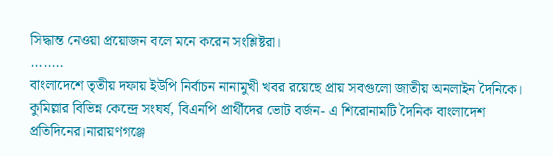সিদ্ধান্ত নেওয়া প্রয়োজন বলে মনে করেন সংশ্লিষ্টরা।
........
বাংলাদেশে তৃতীয় দফায় ইউপি নির্বাচন নানামুখী খবর রয়েছে প্রায় সবগুলো জাতীয় অনলাইন দৈনিকে। কুমিল্লার বিভিন্ন কেন্দ্রে সংঘর্ষ, বিএনপি প্রার্থীদের ভোট বর্জন- এ শিরোনামটি দৈনিক বাংলাদেশ প্রতিদিনের।নারায়ণগঞ্জে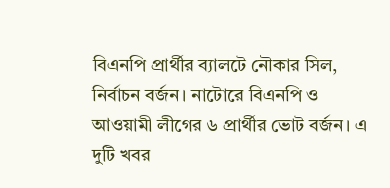বিএনপি প্রার্থীর ব্যালটে নৌকার সিল, নির্বাচন বর্জন। নাটোরে বিএনপি ও আওয়ামী লীগের ৬ প্রার্থীর ভোট বর্জন। এ দুটি খবর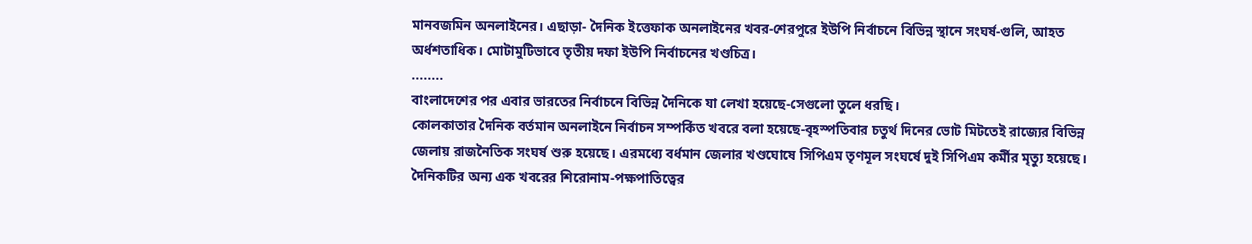মানবজমিন অনলাইনের। এছাড়া- দৈনিক ইত্তেফাক অনলাইনের খবর-শেরপুরে ইউপি নির্বাচনে বিভিন্ন স্থানে সংঘর্ষ-গুলি, আহত অর্ধশতাধিক। মোটামুটিভাবে তৃতীয় দফা ইউপি নির্বাচনের খণ্ডচিত্র।
........
বাংলাদেশের পর এবার ভারতের নির্বাচনে বিভিন্ন দৈনিকে যা লেখা হয়েছে-সেগুলো তুলে ধরছি।
কোলকাতার দৈনিক বর্তমান অনলাইনে নির্বাচন সম্পর্কিত খবরে বলা হয়েছে-বৃহস্পতিবার চতুর্থ দিনের ভোট মিটতেই রাজ্যের বিভিন্ন জেলায় রাজনৈতিক সংঘর্ষ শুরু হয়েছে। এরমধ্যে বর্ধমান জেলার খণ্ডঘোষে সিপিএম তৃণমূল সংঘর্ষে দুই সিপিএম কর্মীর মৃত্যু হয়েছে। দৈনিকটির অন্য এক খবরের শিরোনাম-পক্ষপাতিত্বের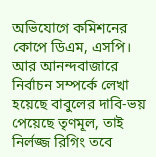অভিযোগে কমিশনের কোপে ডিএম, এসপি। আর আনন্দবাজারে নির্বাচন সম্পর্কে লেখা হয়েছে বাবুলের দাবি-ভয় পেয়েছে তৃণমূল, তাই নির্লজ্জ রিগিং তবে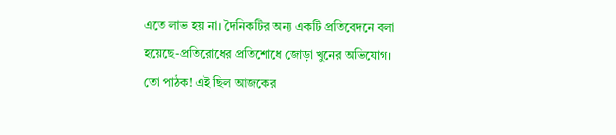এতে লাভ হয় না। দৈনিকটির অন্য একটি প্রতিবেদনে বলা হয়েছে-প্রতিরোধের প্রতিশোধে জোড়া খুনের অভিযোগ।
তো পাঠক! এই ছিল আজকের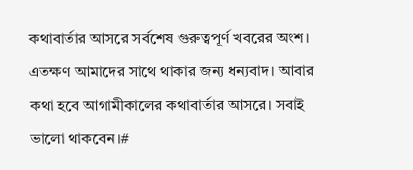কথাবার্তার আসরে সর্বশেষ গুরুত্বপূর্ণ খবরের অংশ। এতক্ষণ আমাদের সাথে থাকার জন্য ধন্যবাদ। আবার কথা হবে আগামীকালের কথাবার্তার আসরে। সবাই ভালো থাকবেন।#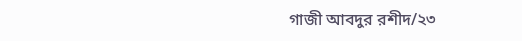গাজী আবদুর রশীদ/২৩